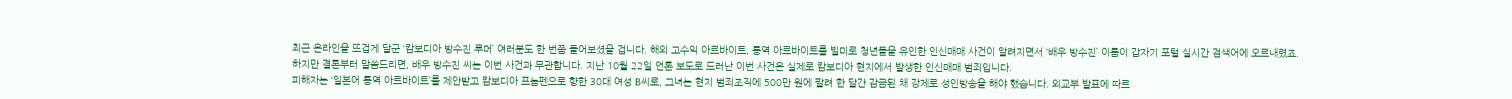최근 온라인을 뜨겁게 달군 ‘캄보디아 방수진 루머’ 여러분도 한 번쯤 들어보셨을 겁니다. 해외 고수익 아르바이트, 통역 아르바이트를 빌미로 청년들을 유인한 인신매매 사건이 알려지면서 ‘배우 방수진’ 이름이 갑자기 포털 실시간 검색어에 오르내렸죠.
하지만 결론부터 말씀드리면, 배우 방수진 씨는 이번 사건과 무관합니다. 지난 10월 22일 언론 보도로 드러난 이번 사건은 실제로 캄보디아 현지에서 발생한 인신매매 범죄입니다.
피해자는 ‘일본어 통역 아르바이트’를 제안받고 캄보디아 프놈펜으로 향한 30대 여성 B씨로, 그녀는 현지 범죄조직에 500만 원에 팔려 한 달간 감금된 채 강제로 성인방송을 해야 했습니다. 외교부 발표에 따르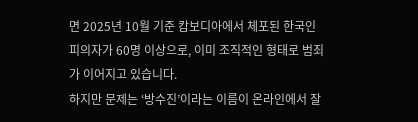면 2025년 10월 기준 캄보디아에서 체포된 한국인 피의자가 60명 이상으로, 이미 조직적인 형태로 범죄가 이어지고 있습니다.
하지만 문제는 ‘방수진’이라는 이름이 온라인에서 잘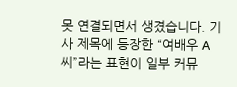못 연결되면서 생겼습니다. 기사 제목에 등장한 “여배우 A씨”라는 표현이 일부 커뮤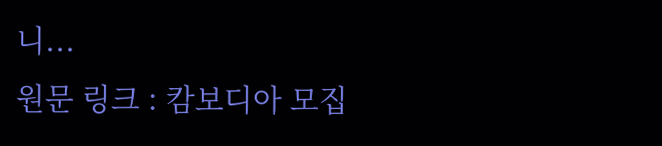니...
원문 링크 : 캄보디아 모집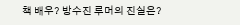책 배우? 방수진 루머의 진실은?